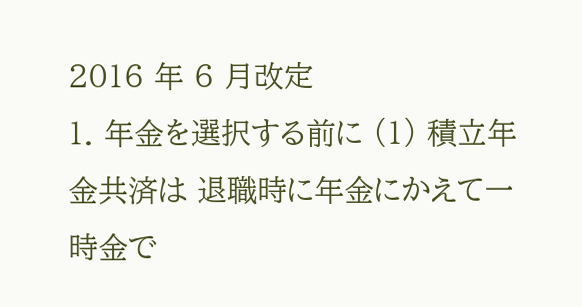2016 年 6 月改定
1. 年金を選択する前に (1) 積立年金共済は 退職時に年金にかえて一時金で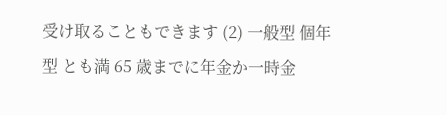受け取ることもできます (2) 一般型 個年型 とも満 65 歳までに年金か一時金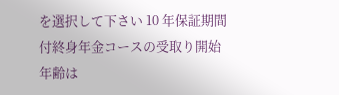を選択して下さい 10 年保証期間付終身年金コースの受取り開始年齢は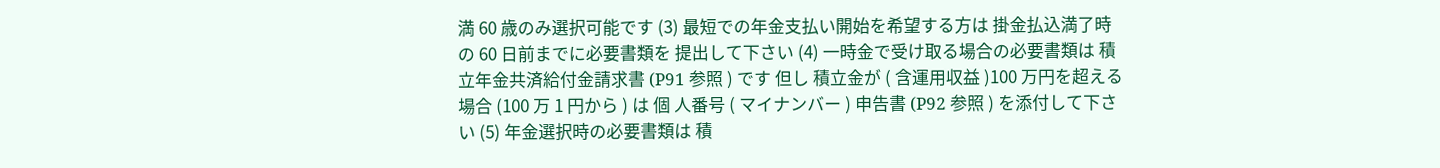満 60 歳のみ選択可能です (3) 最短での年金支払い開始を希望する方は 掛金払込満了時の 60 日前までに必要書類を 提出して下さい (4) 一時金で受け取る場合の必要書類は 積立年金共済給付金請求書 (P91 参照 ) です 但し 積立金が ( 含運用収益 )100 万円を超える場合 (100 万 1 円から ) は 個 人番号 ( マイナンバー ) 申告書 (P92 参照 ) を添付して下さい (5) 年金選択時の必要書類は 積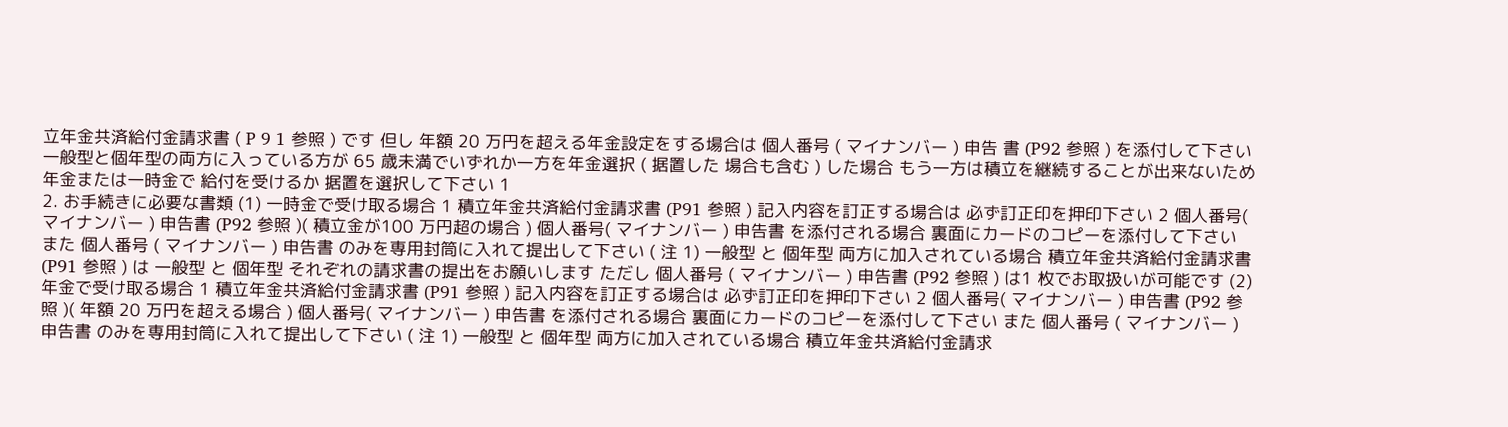立年金共済給付金請求書 ( P 9 1 参照 ) です 但し 年額 20 万円を超える年金設定をする場合は 個人番号 ( マイナンバー ) 申告 書 (P92 参照 ) を添付して下さい 一般型と個年型の両方に入っている方が 65 歳未満でいずれか一方を年金選択 ( 据置した 場合も含む ) した場合 もう一方は積立を継続することが出来ないため 年金または一時金で 給付を受けるか 据置を選択して下さい 1
2. お手続きに必要な書類 (1) 一時金で受け取る場合 1 積立年金共済給付金請求書 (P91 参照 ) 記入内容を訂正する場合は 必ず訂正印を押印下さい 2 個人番号( マイナンバー ) 申告書 (P92 参照 )( 積立金が100 万円超の場合 ) 個人番号( マイナンバー ) 申告書 を添付される場合 裏面にカードのコピーを添付して下さい また 個人番号 ( マイナンバー ) 申告書 のみを専用封筒に入れて提出して下さい ( 注 1) 一般型 と 個年型 両方に加入されている場合 積立年金共済給付金請求書 (P91 参照 ) は 一般型 と 個年型 それぞれの請求書の提出をお願いします ただし 個人番号 ( マイナンバー ) 申告書 (P92 参照 ) は1 枚でお取扱いが可能です (2) 年金で受け取る場合 1 積立年金共済給付金請求書 (P91 参照 ) 記入内容を訂正する場合は 必ず訂正印を押印下さい 2 個人番号( マイナンバー ) 申告書 (P92 参照 )( 年額 20 万円を超える場合 ) 個人番号( マイナンバー ) 申告書 を添付される場合 裏面にカードのコピーを添付して下さい また 個人番号 ( マイナンバー ) 申告書 のみを専用封筒に入れて提出して下さい ( 注 1) 一般型 と 個年型 両方に加入されている場合 積立年金共済給付金請求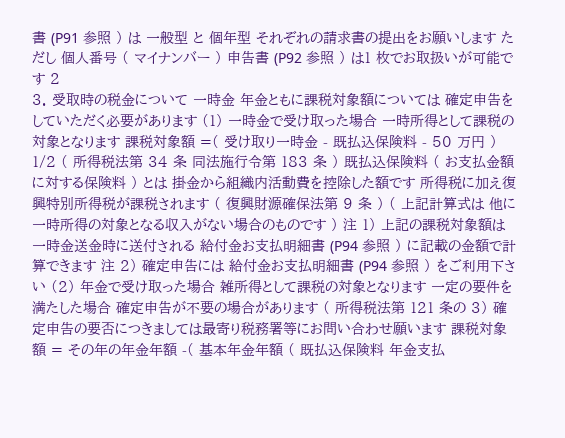書 (P91 参照 ) は 一般型 と 個年型 それぞれの請求書の提出をお願いします ただし 個人番号 ( マイナンバー ) 申告書 (P92 参照 ) は1 枚でお取扱いが可能です 2
3. 受取時の税金について 一時金 年金ともに課税対象額については 確定申告をしていただく必要があります (1) 一時金で受け取った場合 一時所得として課税の対象となります 課税対象額 =( 受け取り一時金 - 既払込保険料 - 50 万円 ) 1/2 ( 所得税法第 34 条 同法施行令第 183 条 ) 既払込保険料 ( お支払金額に対する保険料 ) とは 掛金から組織内活動費を控除した額です 所得税に加え復興特別所得税が課税されます ( 復興財源確保法第 9 条 ) ( 上記計算式は 他に一時所得の対象となる収入がない場合のものです ) 注 1) 上記の課税対象額は 一時金送金時に送付される 給付金お支払明細書 (P94 参照 ) に記載の金額で計算できます 注 2) 確定申告には 給付金お支払明細書 (P94 参照 ) をご利用下さい (2) 年金で受け取った場合 雑所得として課税の対象となります 一定の要件を満たした場合 確定申告が不要の場合があります ( 所得税法第 121 条の 3) 確定申告の要否につきましては最寄り税務署等にお問い合わせ願います 課税対象額 = その年の年金年額 -( 基本年金年額 ( 既払込保険料 年金支払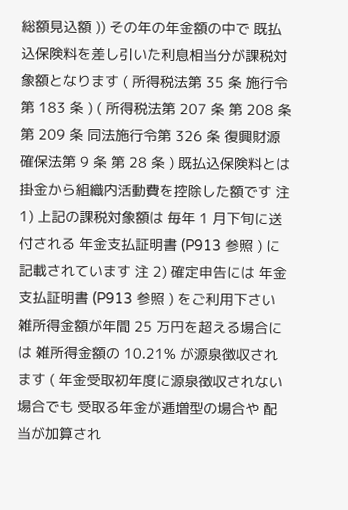総額見込額 )) その年の年金額の中で 既払込保険料を差し引いた利息相当分が課税対象額となります ( 所得税法第 35 条 施行令第 183 条 ) ( 所得税法第 207 条 第 208 条 第 209 条 同法施行令第 326 条 復興財源確保法第 9 条 第 28 条 ) 既払込保険料とは 掛金から組織内活動費を控除した額です 注 1) 上記の課税対象額は 毎年 1 月下旬に送付される 年金支払証明書 (P913 参照 ) に記載されています 注 2) 確定申告には 年金支払証明書 (P913 参照 ) をご利用下さい 雑所得金額が年間 25 万円を超える場合には 雑所得金額の 10.21% が源泉徴収されます ( 年金受取初年度に源泉徴収されない場合でも 受取る年金が逓増型の場合や 配当が加算され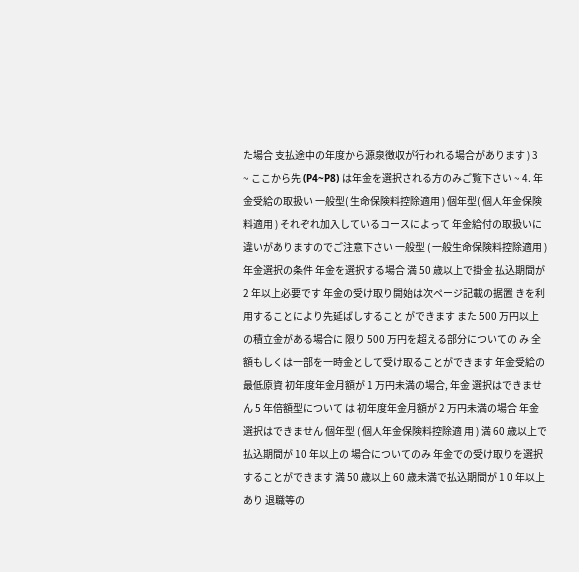た場合 支払途中の年度から源泉徴収が行われる場合があります ) 3
~ ここから先 (P4~P8) は年金を選択される方のみご覧下さい ~ 4. 年金受給の取扱い 一般型( 生命保険料控除適用 ) 個年型( 個人年金保険料適用 ) それぞれ加入しているコースによって 年金給付の取扱いに違いがありますのでご注意下さい 一般型 ( 一般生命保険料控除適用 ) 年金選択の条件 年金を選択する場合 満 50 歳以上で掛金 払込期間が 2 年以上必要です 年金の受け取り開始は次ページ記載の据置 きを利用することにより先延ばしすること ができます また 500 万円以上の積立金がある場合に 限り 500 万円を超える部分についての み 全額もしくは一部を一時金として受け取ることができます 年金受給の最低原資 初年度年金月額が 1 万円未満の場合, 年金 選択はできません 5 年倍額型について は 初年度年金月額が 2 万円未満の場合 年金選択はできません 個年型 ( 個人年金保険料控除適 用 ) 満 60 歳以上で払込期間が 10 年以上の 場合についてのみ 年金での受け取りを選択することができます 満 50 歳以上 60 歳未満で払込期間が 1 0 年以上あり 退職等の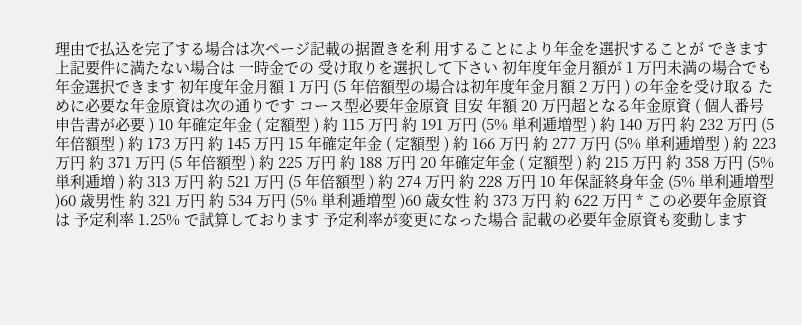理由で払込を完了する場合は次ページ記載の据置きを利 用することにより年金を選択することが できます 上記要件に満たない場合は 一時金での 受け取りを選択して下さい 初年度年金月額が 1 万円未満の場合でも 年金選択できます 初年度年金月額 1 万円 (5 年倍額型の場合は初年度年金月額 2 万円 ) の年金を受け取る ために必要な年金原資は次の通りです コース型必要年金原資 目安 年額 20 万円超となる年金原資 ( 個人番号申告書が必要 ) 10 年確定年金 ( 定額型 ) 約 115 万円 約 191 万円 (5% 単利逓増型 ) 約 140 万円 約 232 万円 (5 年倍額型 ) 約 173 万円 約 145 万円 15 年確定年金 ( 定額型 ) 約 166 万円 約 277 万円 (5% 単利逓増型 ) 約 223 万円 約 371 万円 (5 年倍額型 ) 約 225 万円 約 188 万円 20 年確定年金 ( 定額型 ) 約 215 万円 約 358 万円 (5% 単利逓増 ) 約 313 万円 約 521 万円 (5 年倍額型 ) 約 274 万円 約 228 万円 10 年保証終身年金 (5% 単利逓増型 )60 歳男性 約 321 万円 約 534 万円 (5% 単利逓増型 )60 歳女性 約 373 万円 約 622 万円 * この必要年金原資は 予定利率 1.25% で試算しております 予定利率が変更になった場合 記載の必要年金原資も変動します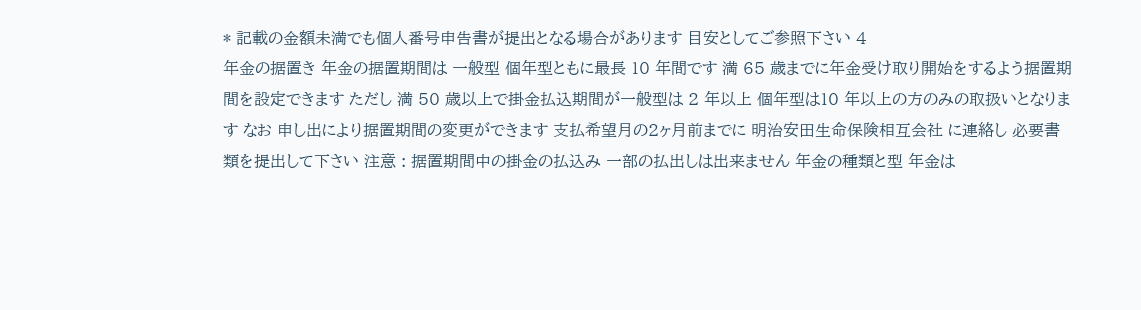* 記載の金額未満でも個人番号申告書が提出となる場合があります 目安としてご参照下さい 4
年金の据置き 年金の据置期間は 一般型 個年型ともに最長 10 年間です 満 65 歳までに年金受け取り開始をするよう据置期間を設定できます ただし 満 50 歳以上で掛金払込期間が一般型は 2 年以上 個年型は10 年以上の方のみの取扱いとなります なお 申し出により据置期間の変更ができます 支払希望月の2ヶ月前までに 明治安田生命保険相互会社 に連絡し 必要書類を提出して下さい 注意 : 据置期間中の掛金の払込み 一部の払出しは出来ません 年金の種類と型 年金は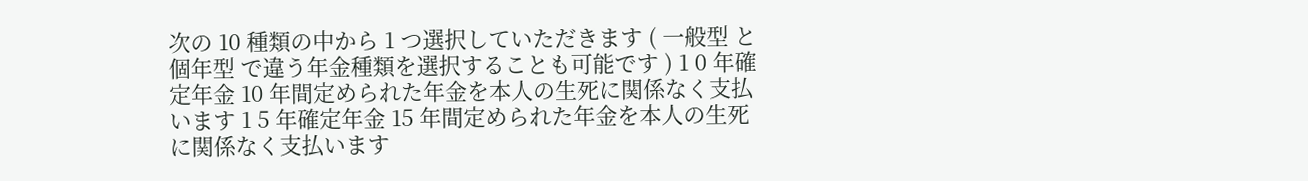次の 10 種類の中から 1 つ選択していただきます ( 一般型 と 個年型 で違う年金種類を選択することも可能です ) 1 0 年確定年金 10 年間定められた年金を本人の生死に関係なく支払います 1 5 年確定年金 15 年間定められた年金を本人の生死に関係なく支払います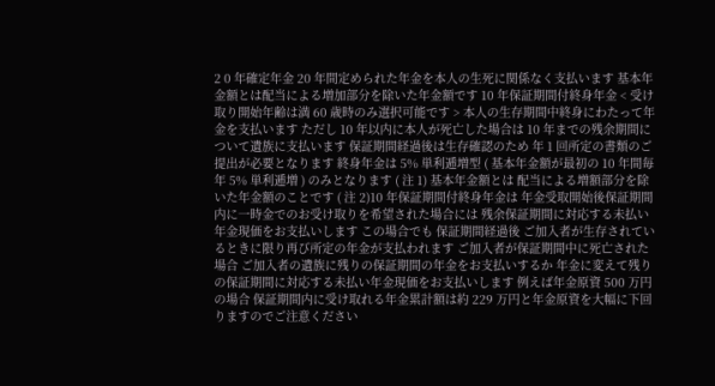2 0 年確定年金 20 年間定められた年金を本人の生死に関係なく支払います 基本年金額とは配当による増加部分を除いた年金額です 10 年保証期間付終身年金 < 受け取り開始年齢は満 60 歳時のみ選択可能です > 本人の生存期間中終身にわたって年金を支払います ただし 10 年以内に本人が死亡した場合は 10 年までの残余期間について遺族に支払います 保証期間経過後は生存確認のため 年 1 回所定の書類のご提出が必要となります 終身年金は 5% 単利逓増型 ( 基本年金額が最初の 10 年間毎年 5% 単利逓増 ) のみとなります ( 注 1) 基本年金額とは 配当による増額部分を除いた年金額のことです ( 注 2)10 年保証期間付終身年金は 年金受取開始後保証期間内に一時金でのお受け取りを希望された場合には 残余保証期間に対応する未払い年金現価をお支払いします この場合でも 保証期間経過後 ご加入者が生存されているときに限り再び所定の年金が支払われます ご加入者が保証期間中に死亡された場合 ご加入者の遺族に残りの保証期間の年金をお支払いするか 年金に変えて残りの保証期間に対応する未払い年金現価をお支払いします 例えば年金原資 500 万円の場合 保証期間内に受け取れる年金累計額は約 229 万円と年金原資を大幅に下回りますのでご注意ください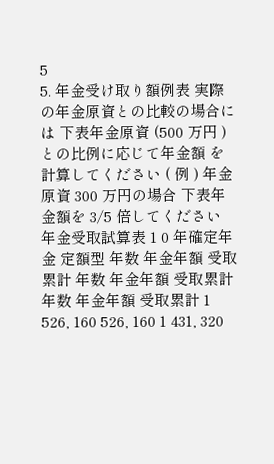5
5. 年金受け取り額例表 実際の年金原資との比較の場合には 下表年金原資 (500 万円 ) との比例に応じて年金額 を計算してください ( 例 ) 年金原資 300 万円の場合 下表年金額を 3/5 倍してください 年金受取試算表 1 0 年確定年金 定額型 年数 年金年額 受取累計 年数 年金年額 受取累計 年数 年金年額 受取累計 1 526, 160 526, 160 1 431, 320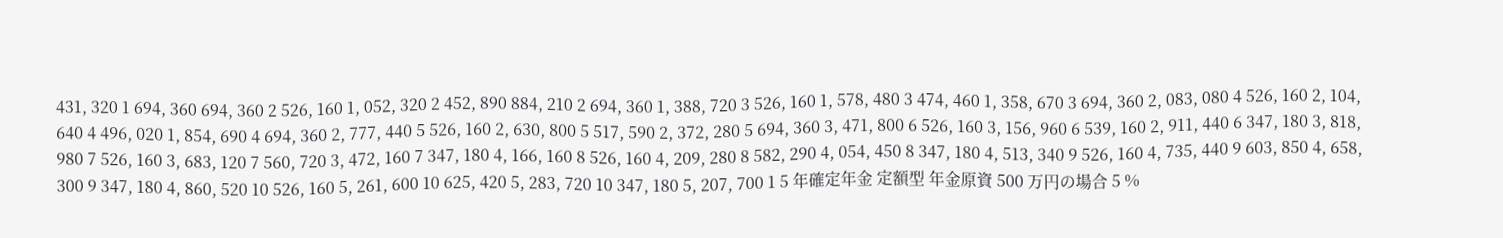431, 320 1 694, 360 694, 360 2 526, 160 1, 052, 320 2 452, 890 884, 210 2 694, 360 1, 388, 720 3 526, 160 1, 578, 480 3 474, 460 1, 358, 670 3 694, 360 2, 083, 080 4 526, 160 2, 104, 640 4 496, 020 1, 854, 690 4 694, 360 2, 777, 440 5 526, 160 2, 630, 800 5 517, 590 2, 372, 280 5 694, 360 3, 471, 800 6 526, 160 3, 156, 960 6 539, 160 2, 911, 440 6 347, 180 3, 818, 980 7 526, 160 3, 683, 120 7 560, 720 3, 472, 160 7 347, 180 4, 166, 160 8 526, 160 4, 209, 280 8 582, 290 4, 054, 450 8 347, 180 4, 513, 340 9 526, 160 4, 735, 440 9 603, 850 4, 658, 300 9 347, 180 4, 860, 520 10 526, 160 5, 261, 600 10 625, 420 5, 283, 720 10 347, 180 5, 207, 700 1 5 年確定年金 定額型 年金原資 500 万円の場合 5 %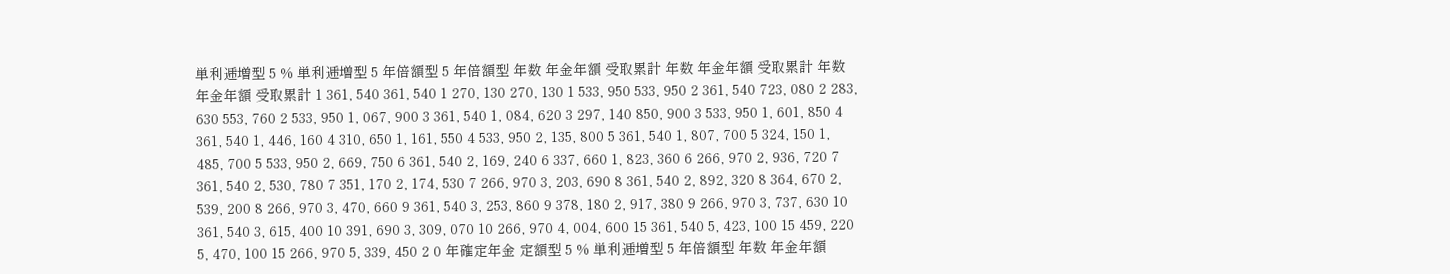単利逓増型 5 % 単利逓増型 5 年倍額型 5 年倍額型 年数 年金年額 受取累計 年数 年金年額 受取累計 年数 年金年額 受取累計 1 361, 540 361, 540 1 270, 130 270, 130 1 533, 950 533, 950 2 361, 540 723, 080 2 283, 630 553, 760 2 533, 950 1, 067, 900 3 361, 540 1, 084, 620 3 297, 140 850, 900 3 533, 950 1, 601, 850 4 361, 540 1, 446, 160 4 310, 650 1, 161, 550 4 533, 950 2, 135, 800 5 361, 540 1, 807, 700 5 324, 150 1, 485, 700 5 533, 950 2, 669, 750 6 361, 540 2, 169, 240 6 337, 660 1, 823, 360 6 266, 970 2, 936, 720 7 361, 540 2, 530, 780 7 351, 170 2, 174, 530 7 266, 970 3, 203, 690 8 361, 540 2, 892, 320 8 364, 670 2, 539, 200 8 266, 970 3, 470, 660 9 361, 540 3, 253, 860 9 378, 180 2, 917, 380 9 266, 970 3, 737, 630 10 361, 540 3, 615, 400 10 391, 690 3, 309, 070 10 266, 970 4, 004, 600 15 361, 540 5, 423, 100 15 459, 220 5, 470, 100 15 266, 970 5, 339, 450 2 0 年確定年金 定額型 5 % 単利逓増型 5 年倍額型 年数 年金年額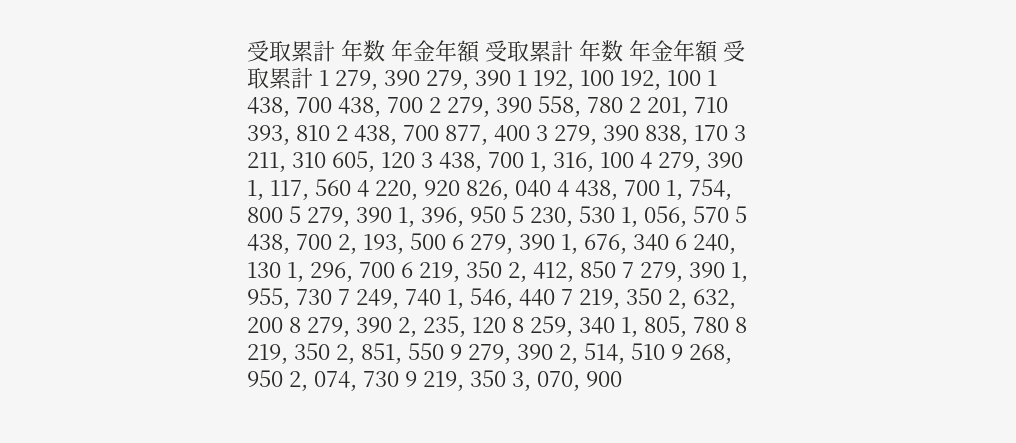受取累計 年数 年金年額 受取累計 年数 年金年額 受取累計 1 279, 390 279, 390 1 192, 100 192, 100 1 438, 700 438, 700 2 279, 390 558, 780 2 201, 710 393, 810 2 438, 700 877, 400 3 279, 390 838, 170 3 211, 310 605, 120 3 438, 700 1, 316, 100 4 279, 390 1, 117, 560 4 220, 920 826, 040 4 438, 700 1, 754, 800 5 279, 390 1, 396, 950 5 230, 530 1, 056, 570 5 438, 700 2, 193, 500 6 279, 390 1, 676, 340 6 240, 130 1, 296, 700 6 219, 350 2, 412, 850 7 279, 390 1, 955, 730 7 249, 740 1, 546, 440 7 219, 350 2, 632, 200 8 279, 390 2, 235, 120 8 259, 340 1, 805, 780 8 219, 350 2, 851, 550 9 279, 390 2, 514, 510 9 268, 950 2, 074, 730 9 219, 350 3, 070, 900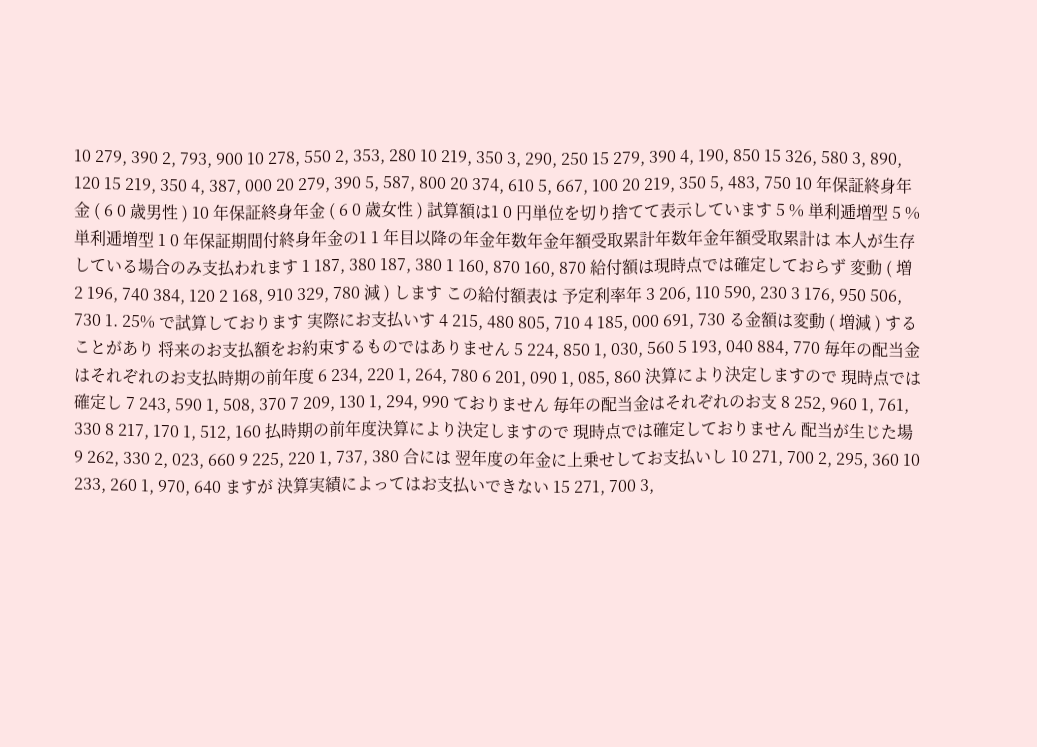10 279, 390 2, 793, 900 10 278, 550 2, 353, 280 10 219, 350 3, 290, 250 15 279, 390 4, 190, 850 15 326, 580 3, 890, 120 15 219, 350 4, 387, 000 20 279, 390 5, 587, 800 20 374, 610 5, 667, 100 20 219, 350 5, 483, 750 10 年保証終身年金 ( 6 0 歳男性 ) 10 年保証終身年金 ( 6 0 歳女性 ) 試算額は1 0 円単位を切り捨てて表示しています 5 % 単利逓増型 5 % 単利逓増型 1 0 年保証期間付終身年金の1 1 年目以降の年金年数年金年額受取累計年数年金年額受取累計は 本人が生存している場合のみ支払われます 1 187, 380 187, 380 1 160, 870 160, 870 給付額は現時点では確定しておらず 変動 ( 増 2 196, 740 384, 120 2 168, 910 329, 780 減 ) します この給付額表は 予定利率年 3 206, 110 590, 230 3 176, 950 506, 730 1. 25% で試算しております 実際にお支払いす 4 215, 480 805, 710 4 185, 000 691, 730 る金額は変動 ( 増減 ) することがあり 将来のお支払額をお約束するものではありません 5 224, 850 1, 030, 560 5 193, 040 884, 770 毎年の配当金はそれぞれのお支払時期の前年度 6 234, 220 1, 264, 780 6 201, 090 1, 085, 860 決算により決定しますので 現時点では確定し 7 243, 590 1, 508, 370 7 209, 130 1, 294, 990 ておりません 毎年の配当金はそれぞれのお支 8 252, 960 1, 761, 330 8 217, 170 1, 512, 160 払時期の前年度決算により決定しますので 現時点では確定しておりません 配当が生じた場 9 262, 330 2, 023, 660 9 225, 220 1, 737, 380 合には 翌年度の年金に上乗せしてお支払いし 10 271, 700 2, 295, 360 10 233, 260 1, 970, 640 ますが 決算実績によってはお支払いできない 15 271, 700 3,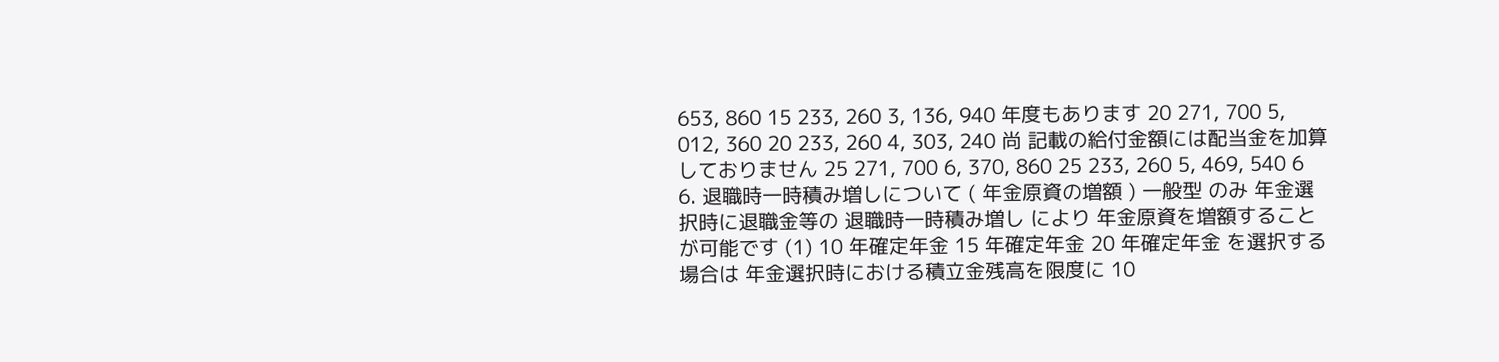653, 860 15 233, 260 3, 136, 940 年度もあります 20 271, 700 5, 012, 360 20 233, 260 4, 303, 240 尚 記載の給付金額には配当金を加算しておりません 25 271, 700 6, 370, 860 25 233, 260 5, 469, 540 6
6. 退職時一時積み増しについて ( 年金原資の増額 ) 一般型 のみ 年金選択時に退職金等の 退職時一時積み増し により 年金原資を増額することが可能です (1) 10 年確定年金 15 年確定年金 20 年確定年金 を選択する場合は 年金選択時における積立金残高を限度に 10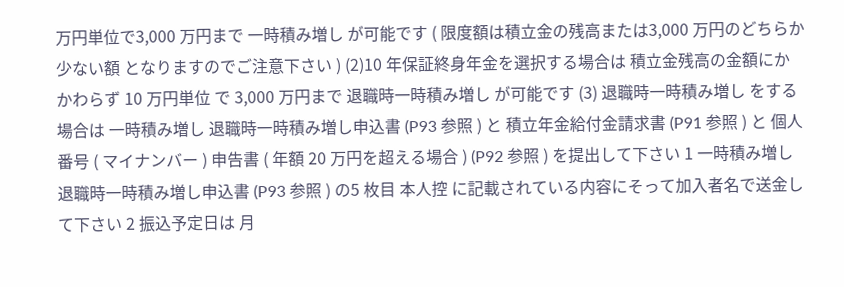万円単位で3,000 万円まで 一時積み増し が可能です ( 限度額は積立金の残高または3,000 万円のどちらか少ない額 となりますのでご注意下さい ) (2)10 年保証終身年金を選択する場合は 積立金残高の金額にかかわらず 10 万円単位 で 3,000 万円まで 退職時一時積み増し が可能です (3) 退職時一時積み増し をする場合は 一時積み増し 退職時一時積み増し申込書 (P93 参照 ) と 積立年金給付金請求書 (P91 参照 ) と 個人番号 ( マイナンバー ) 申告書 ( 年額 20 万円を超える場合 ) (P92 参照 ) を提出して下さい 1 一時積み増し 退職時一時積み増し申込書 (P93 参照 ) の5 枚目 本人控 に記載されている内容にそって加入者名で送金して下さい 2 振込予定日は 月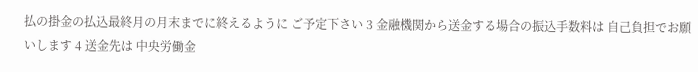払の掛金の払込最終月の月末までに終えるように ご予定下さい 3 金融機関から送金する場合の振込手数料は 自己負担でお願いします 4 送金先は 中央労働金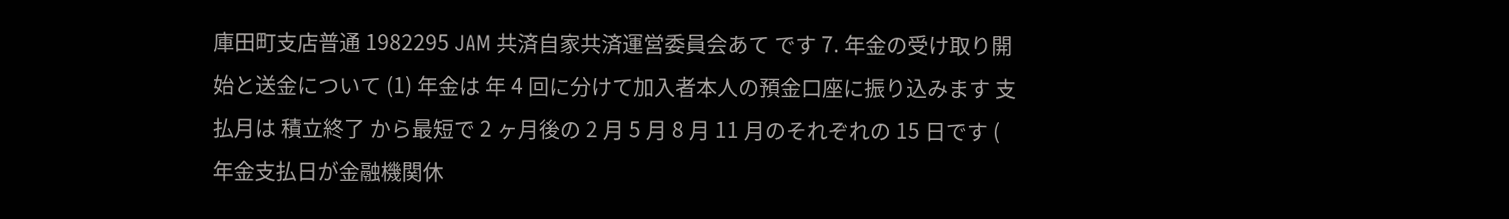庫田町支店普通 1982295 JAM 共済自家共済運営委員会あて です 7. 年金の受け取り開始と送金について (1) 年金は 年 4 回に分けて加入者本人の預金口座に振り込みます 支払月は 積立終了 から最短で 2 ヶ月後の 2 月 5 月 8 月 11 月のそれぞれの 15 日です ( 年金支払日が金融機関休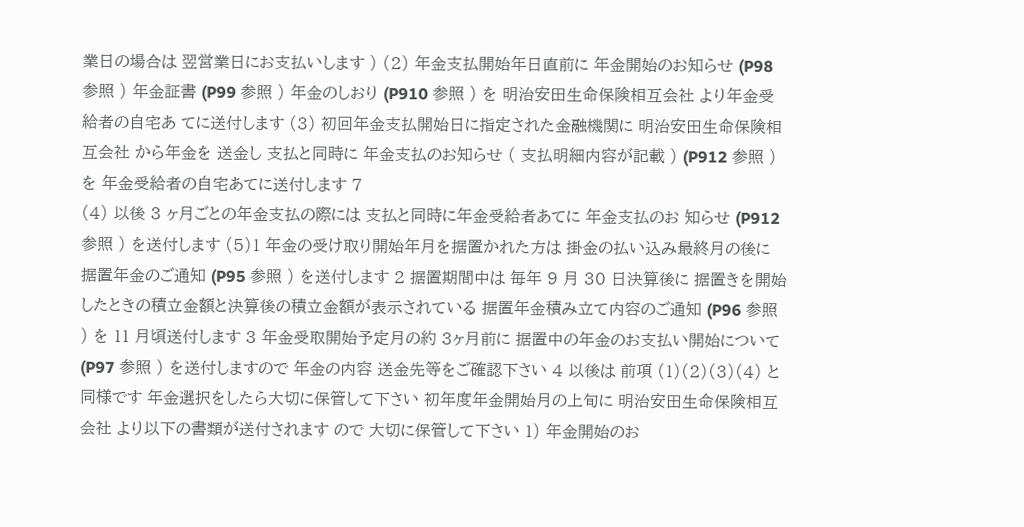業日の場合は 翌営業日にお支払いします ) (2) 年金支払開始年日直前に 年金開始のお知らせ (P98 参照 ) 年金証書 (P99 参照 ) 年金のしおり (P910 参照 ) を 明治安田生命保険相互会社 より年金受給者の自宅あ てに送付します (3) 初回年金支払開始日に指定された金融機関に 明治安田生命保険相互会社 から年金を 送金し 支払と同時に 年金支払のお知らせ ( 支払明細内容が記載 ) (P912 参照 ) を 年金受給者の自宅あてに送付します 7
(4) 以後 3 ヶ月ごとの年金支払の際には 支払と同時に年金受給者あてに 年金支払のお 知らせ (P912 参照 ) を送付します (5)1 年金の受け取り開始年月を据置かれた方は 掛金の払い込み最終月の後に 据置年金のご通知 (P95 参照 ) を送付します 2 据置期間中は 毎年 9 月 30 日決算後に 据置きを開始したときの積立金額と決算後の積立金額が表示されている 据置年金積み立て内容のご通知 (P96 参照 ) を 11 月頃送付します 3 年金受取開始予定月の約 3ヶ月前に 据置中の年金のお支払い開始について (P97 参照 ) を送付しますので 年金の内容 送金先等をご確認下さい 4 以後は 前項 (1)(2)(3)(4) と同様です 年金選択をしたら大切に保管して下さい 初年度年金開始月の上旬に 明治安田生命保険相互会社 より以下の書類が送付されます ので 大切に保管して下さい 1) 年金開始のお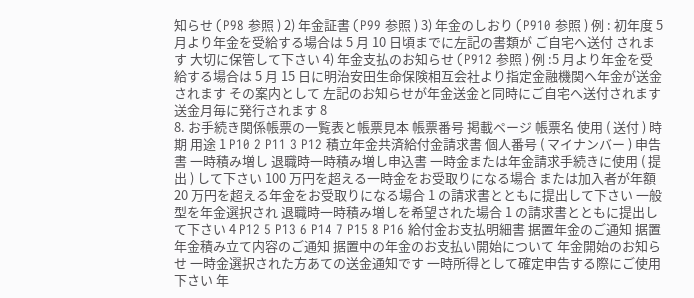知らせ (P98 参照 ) 2) 年金証書 (P99 参照 ) 3) 年金のしおり (P910 参照 ) 例 : 初年度 5 月より年金を受給する場合は 5 月 10 日頃までに左記の書類が ご自宅へ送付 されます 大切に保管して下さい 4) 年金支払のお知らせ (P912 参照 ) 例 :5 月より年金を受給する場合は 5 月 15 日に明治安田生命保険相互会社より指定金融機関へ年金が送金されます その案内として 左記のお知らせが年金送金と同時にご自宅へ送付されます 送金月毎に発行されます 8
8. お手続き関係帳票の一覧表と帳票見本 帳票番号 掲載ページ 帳票名 使用 ( 送付 ) 時期 用途 1 P10 2 P11 3 P12 積立年金共済給付金請求書 個人番号 ( マイナンバー ) 申告書 一時積み増し 退職時一時積み増し申込書 一時金または年金請求手続きに使用 ( 提出 ) して下さい 100 万円を超える一時金をお受取りになる場合 または加入者が年額 20 万円を超える年金をお受取りになる場合 1 の請求書とともに提出して下さい 一般型を年金選択され 退職時一時積み増しを希望された場合 1 の請求書とともに提出して下さい 4 P12 5 P13 6 P14 7 P15 8 P16 給付金お支払明細書 据置年金のご通知 据置年金積み立て内容のご通知 据置中の年金のお支払い開始について 年金開始のお知らせ 一時金選択された方あての送金通知です 一時所得として確定申告する際にご使用下さい 年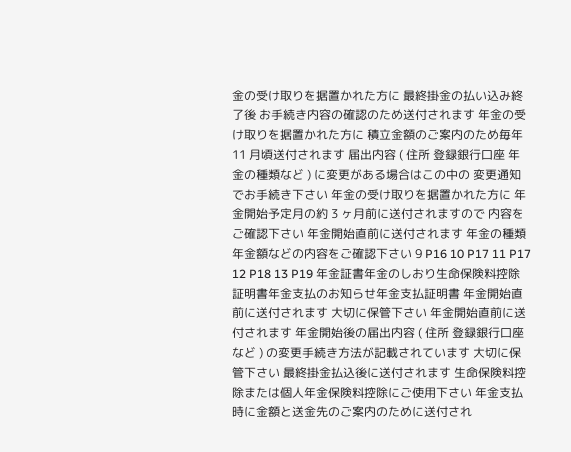金の受け取りを据置かれた方に 最終掛金の払い込み終了後 お手続き内容の確認のため送付されます 年金の受け取りを据置かれた方に 積立金額のご案内のため毎年 11 月頃送付されます 届出内容 ( 住所 登録銀行口座 年金の種類など ) に変更がある場合はこの中の 変更通知 でお手続き下さい 年金の受け取りを据置かれた方に 年金開始予定月の約 3 ヶ月前に送付されますので 内容をご確認下さい 年金開始直前に送付されます 年金の種類 年金額などの内容をご確認下さい 9 P16 10 P17 11 P17 12 P18 13 P19 年金証書年金のしおり生命保険料控除証明書年金支払のお知らせ年金支払証明書 年金開始直前に送付されます 大切に保管下さい 年金開始直前に送付されます 年金開始後の届出内容 ( 住所 登録銀行口座など ) の変更手続き方法が記載されています 大切に保管下さい 最終掛金払込後に送付されます 生命保険料控除または個人年金保険料控除にご使用下さい 年金支払時に金額と送金先のご案内のために送付され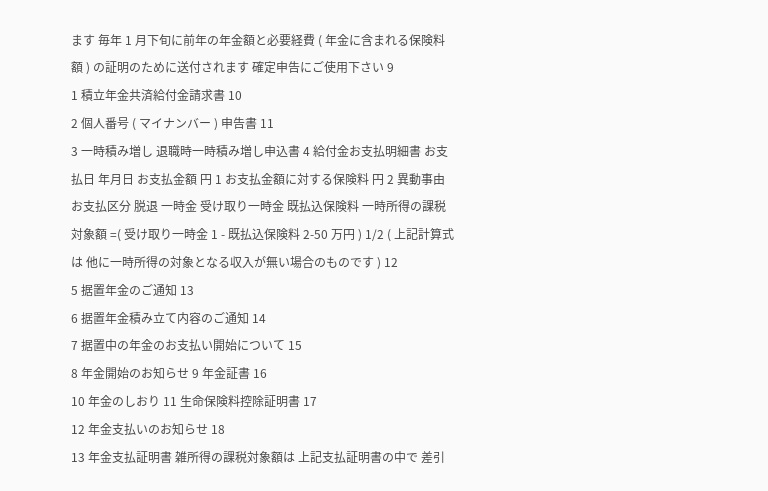ます 毎年 1 月下旬に前年の年金額と必要経費 ( 年金に含まれる保険料額 ) の証明のために送付されます 確定申告にご使用下さい 9
1 積立年金共済給付金請求書 10
2 個人番号 ( マイナンバー ) 申告書 11
3 一時積み増し 退職時一時積み増し申込書 4 給付金お支払明細書 お支払日 年月日 お支払金額 円 1 お支払金額に対する保険料 円 2 異動事由お支払区分 脱退 一時金 受け取り一時金 既払込保険料 一時所得の課税対象額 =( 受け取り一時金 1 - 既払込保険料 2-50 万円 ) 1/2 ( 上記計算式は 他に一時所得の対象となる収入が無い場合のものです ) 12
5 据置年金のご通知 13
6 据置年金積み立て内容のご通知 14
7 据置中の年金のお支払い開始について 15
8 年金開始のお知らせ 9 年金証書 16
10 年金のしおり 11 生命保険料控除証明書 17
12 年金支払いのお知らせ 18
13 年金支払証明書 雑所得の課税対象額は 上記支払証明書の中で 差引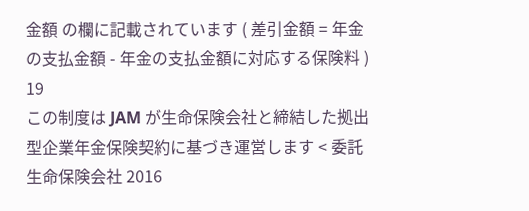金額 の欄に記載されています ( 差引金額 = 年金の支払金額 - 年金の支払金額に対応する保険料 ) 19
この制度は JAM が生命保険会社と締結した拠出型企業年金保険契約に基づき運営します < 委託生命保険会社 2016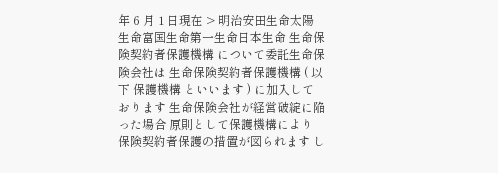年 6 月 1 日現在 > 明治安田生命太陽生命富国生命第一生命日本生命 生命保険契約者保護機構 について委託生命保険会社は 生命保険契約者保護機構 ( 以下 保護機構 といいます ) に加入しております 生命保険会社が経営破綻に陥った場合 原則として保護機構により 保険契約者保護の措置が図られます し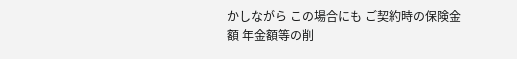かしながら この場合にも ご契約時の保険金額 年金額等の削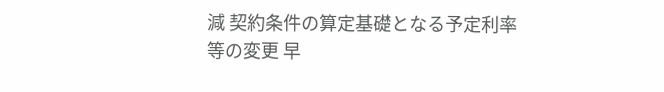減 契約条件の算定基礎となる予定利率等の変更 早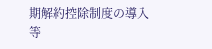期解約控除制度の導入等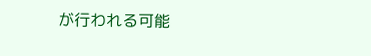が行われる可能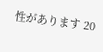性があります 20